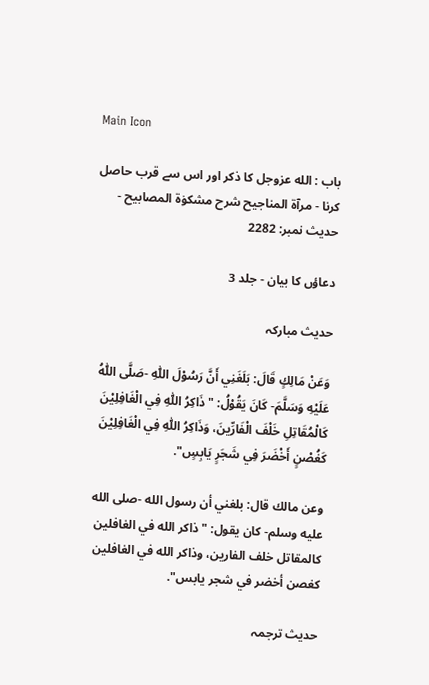Main Icon

باب : الله عزوجل کا ذکر اور اس سے قرب حاصل کرنا - مرآۃ المناجیح شرح مشکوٰۃ المصابیح - حدیث نمبر: 2282

دعاؤں کا بیان - جلد 3

حدیث مبارکہ

وَعَنْ مَالِكٍ قَالَ: بَلَغَنِي أَنَّ رَسُوْلَ اللّٰهِ -صَلَّى اللّٰهُ عَلَيْهِ وَسَلَّمَ- كَانَ يَقُوْلُ: "ذَاكِرُ اللّٰهِ فِي الْغَافِلِيْنَ كَالْمُقَاتِلِ خَلْفَ الْفَارِّينَ، وَذَاكِرُ اللّٰهِ فِي الْغَافِلِيْنَ كَغُصْنٍ أَخْضَرَ فِي شَجَرٍ يَابِسٍ".

وعن مالك قال: بلغني أن رسول الله -صلى الله عليه وسلم- كان يقول: "ذاكر الله في الغافلين كالمقاتل خلف الفارين، وذاكر الله في الغافلين كغصن أخضر في شجر يابس".

حدیث ترجمہ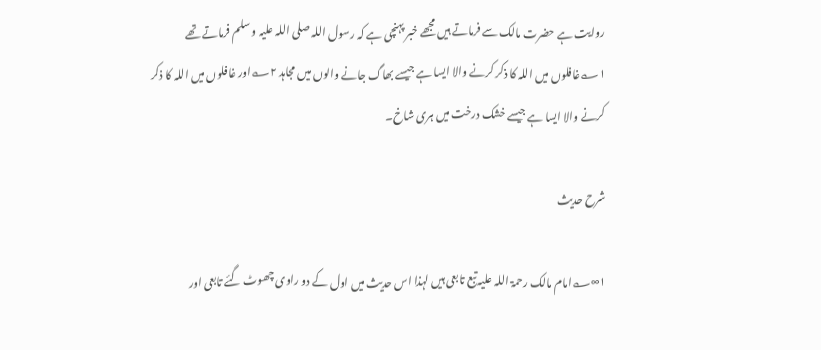روایت ہے حضرت مالک سے فرماتے ہیں مجھے خبر پہنچی ہے کہ رسول اللہ صلی اللہ علیہ و سلم فرماتے تھے ۱؎غافلوں میں اللہ کا ذکر کرنے والا ایسا ہے جیسے بھاگ جانے والوں میں مجاہد ۲؎اور غافلوں میں اللہ کا ذکر کرنے والا ایسا ہے جیسے خشک درخت میں ہری شاخ۔

شرح حدیث

۱∞؎امام مالک رحمۃ اللہ علیہ تبع تابعی ہیں لہذا اس حدیث میں اول کے دو راوی چھوٹ گئے تابعی اور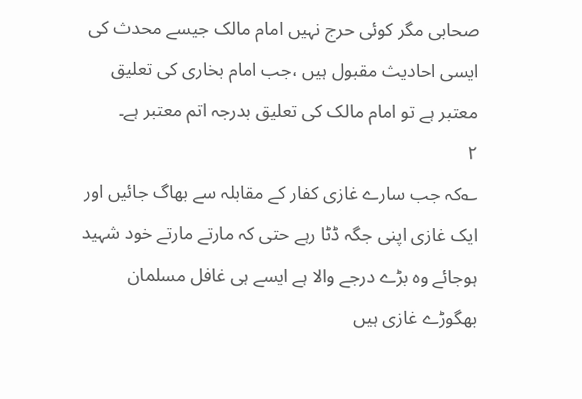صحابی مگر کوئی حرج نہیں امام مالک جیسے محدث کی ایسی احادیث مقبول ہیں ،جب امام بخاری کی تعلیق معتبر ہے تو امام مالک کی تعلیق بدرجہ اتم معتبر ہے۔
۲
؎کہ جب سارے غازی کفار کے مقابلہ سے بھاگ جائیں اور ایک غازی اپنی جگہ ڈٹا رہے حتی کہ مارتے مارتے خود شہید ہوجائے وہ بڑے درجے والا ہے ایسے ہی غافل مسلمان بھگوڑے غازی ہیں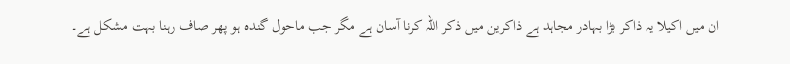ان میں اکیلا یہ ذاکر بڑا بہادر مجاہد ہے ذاکرین میں ذکر اللہ کرنا آسان ہے مگر جب ماحول گندہ ہو پھر صاف رہنا بہت مشکل ہے۔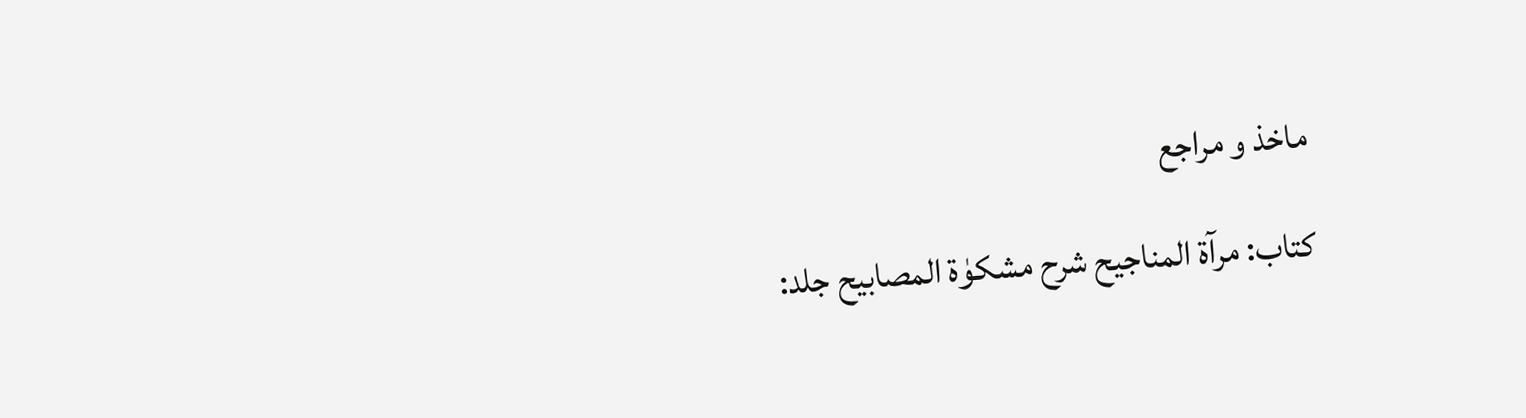ماخذ و مراجع

کتاب: مرآۃ المناجیح شرح مشکوٰۃ المصابیح جلد: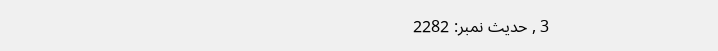3 , حدیث نمبر: 2282